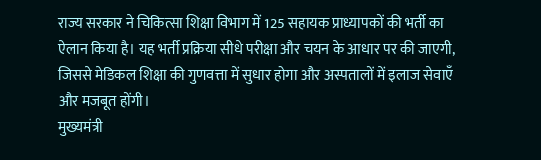राज्य सरकार ने चिकित्सा शिक्षा विभाग में 125 सहायक प्राध्यापकों की भर्ती का ऐलान किया है। यह भर्ती प्रक्रिया सीधे परीक्षा और चयन के आधार पर की जाएगी, जिससे मेडिकल शिक्षा की गुणवत्ता में सुधार होगा और अस्पतालों में इलाज सेवाएँ और मजबूत होंगी।
मुख्यमंत्री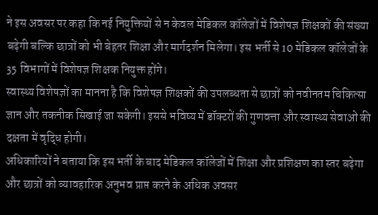ने इस अवसर पर कहा कि नई नियुक्तियों से न केवल मेडिकल कॉलेजों में विशेषज्ञ शिक्षकों की संख्या बढ़ेगी बल्कि छात्रों को भी बेहतर शिक्षा और मार्गदर्शन मिलेगा। इस भर्ती से 10 मेडिकल कॉलेजों के 35 विभागों में विशेषज्ञ शिक्षक नियुक्त होंगे।
स्वास्थ्य विशेषज्ञों का मानना है कि विशेषज्ञ शिक्षकों की उपलब्धता से छात्रों को नवीनतम चिकित्सा ज्ञान और तकनीक सिखाई जा सकेगी। इससे भविष्य में डॉक्टरों की गुणवत्ता और स्वास्थ्य सेवाओं की दक्षता में वृद्धि होगी।
अधिकारियों ने बताया कि इस भर्ती के बाद मेडिकल कॉलेजों में शिक्षा और प्रशिक्षण का स्तर बढ़ेगा और छात्रों को व्यावहारिक अनुभव प्राप्त करने के अधिक अवसर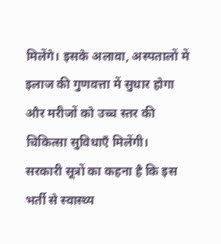मिलेंगे। इसके अलावा, अस्पतालों में इलाज की गुणवत्ता में सुधार होगा और मरीजों को उच्च स्तर की चिकित्सा सुविधाएँ मिलेंगी।
सरकारी सूत्रों का कहना है कि इस भर्ती से स्वास्थ्य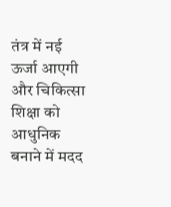तंत्र में नई ऊर्जा आएगी और चिकित्सा शिक्षा को आधुनिक बनाने में मदद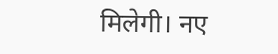मिलेगी। नए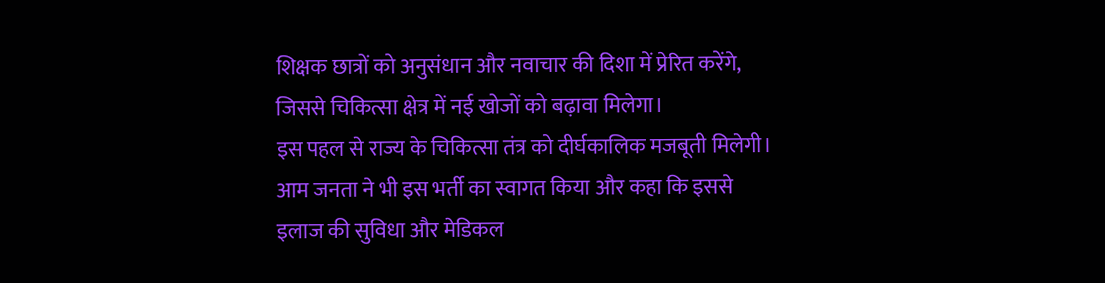शिक्षक छात्रों को अनुसंधान और नवाचार की दिशा में प्रेरित करेंगे, जिससे चिकित्सा क्षेत्र में नई खोजों को बढ़ावा मिलेगा।
इस पहल से राज्य के चिकित्सा तंत्र को दीर्घकालिक मजबूती मिलेगी। आम जनता ने भी इस भर्ती का स्वागत किया और कहा कि इससे इलाज की सुविधा और मेडिकल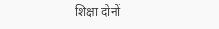शिक्षा दोनों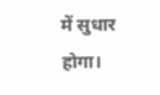में सुधार होगा।